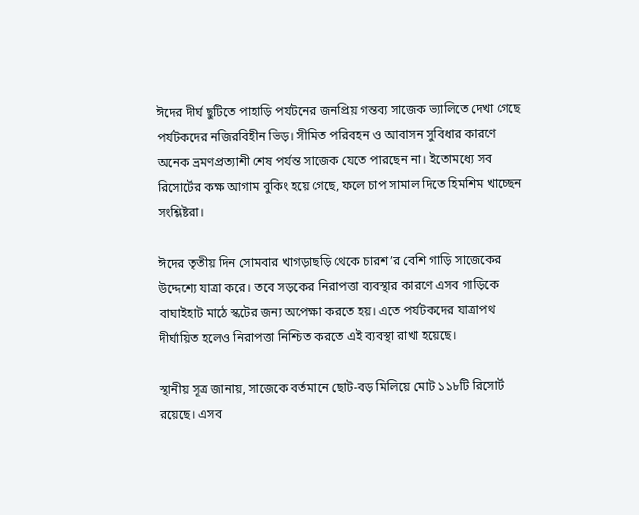ঈদের দীর্ঘ ছুটিতে পাহাড়ি পর্যটনের জনপ্রিয় গন্তব্য সাজেক ভ্যালিতে দেখা গেছে পর্যটকদের নজিরবিহীন ভিড়। সীমিত পরিবহন ও আবাসন সুবিধার কারণে অনেক ভ্রমণপ্রত্যাশী শেষ পর্যন্ত সাজেক যেতে পারছেন না। ইতোমধ্যে সব রিসোর্টের কক্ষ আগাম বুকিং হয়ে গেছে, ফলে চাপ সামাল দিতে হিমশিম খাচ্ছেন সংশ্লিষ্টরা।

ঈদের তৃতীয় দিন সোমবার খাগড়াছড়ি থেকে চারশ’র বেশি গাড়ি সাজেকের উদ্দেশ্যে যাত্রা করে। তবে সড়কের নিরাপত্তা ব্যবস্থার কারণে এসব গাড়িকে বাঘাইহাট মাঠে স্কটের জন্য অপেক্ষা করতে হয়। এতে পর্যটকদের যাত্রাপথ দীর্ঘায়িত হলেও নিরাপত্তা নিশ্চিত করতে এই ব্যবস্থা রাখা হয়েছে।

স্থানীয় সূত্র জানায়, সাজেকে বর্তমানে ছোট-বড় মিলিয়ে মোট ১১৮টি রিসোর্ট রয়েছে। এসব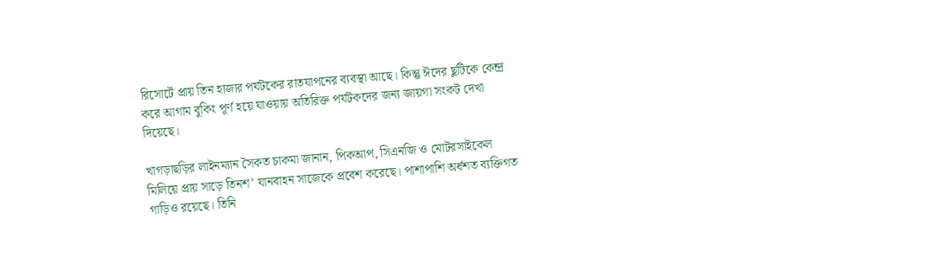রিসোর্টে প্রায় তিন হাজার পর্যটকের রাতযাপনের ব্যবস্থা আছে। কিন্তু ঈদের ছুটিকে কেন্দ্র করে আগাম বুকিং পূর্ণ হয়ে যাওয়ায় অতিরিক্ত পর্যটকদের জন্য জায়গা সংকট দেখা দিয়েছে।

খাগড়াছড়ির লাইনম্যান সৈকত চাকমা জানান, পিকআপ, সিএনজি ও মোটরসাইকেল মিলিয়ে প্রায় সাড়ে তিনশ’ যানবাহন সাজেকে প্রবেশ করেছে। পাশাপাশি অর্ধশত ব্যক্তিগত গাড়িও রয়েছে। তিনি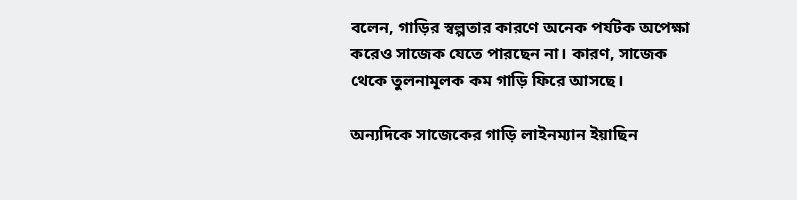বলেন, গাড়ির স্বল্পতার কারণে অনেক পর্যটক অপেক্ষা করেও সাজেক যেতে পারছেন না। কারণ, সাজেক থেকে তুলনামূলক কম গাড়ি ফিরে আসছে।

অন্যদিকে সাজেকের গাড়ি লাইনম্যান ইয়াছিন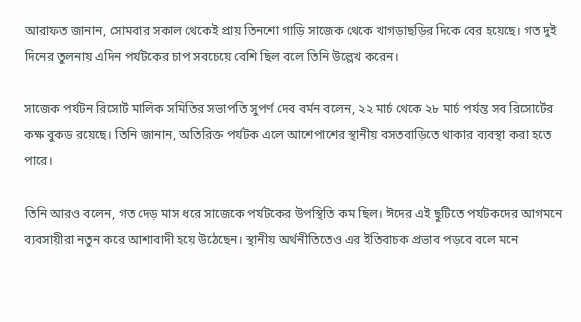আরাফত জানান, সোমবার সকাল থেকেই প্রায় তিনশো গাড়ি সাজেক থেকে খাগড়াছড়ির দিকে বের হয়েছে। গত দুই দিনের তুলনায় এদিন পর্যটকের চাপ সবচেয়ে বেশি ছিল বলে তিনি উল্লেখ করেন।

সাজেক পর্যটন রিসোর্ট মালিক সমিতির সভাপতি সুপর্ণ দেব বর্মন বলেন, ২২ মার্চ থেকে ২৮ মার্চ পর্যন্ত সব রিসোর্টের কক্ষ বুকড রয়েছে। তিনি জানান, অতিরিক্ত পর্যটক এলে আশেপাশের স্থানীয় বসতবাড়িতে থাকার ব্যবস্থা করা হতে পারে।

তিনি আরও বলেন, গত দেড় মাস ধরে সাজেকে পর্যটকের উপস্থিতি কম ছিল। ঈদের এই ছুটিতে পর্যটকদের আগমনে ব্যবসায়ীরা নতুন করে আশাবাদী হয়ে উঠেছেন। স্থানীয় অর্থনীতিতেও এর ইতিবাচক প্রভাব পড়বে বলে মনে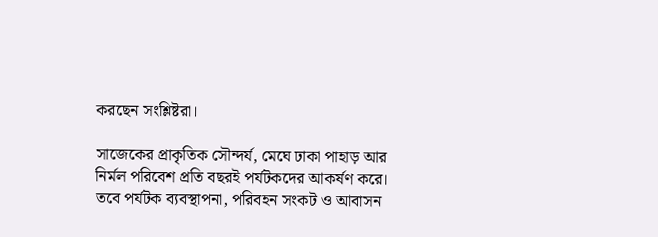করছেন সংশ্লিষ্টরা।

সাজেকের প্রাকৃতিক সৌন্দর্য, মেঘে ঢাকা পাহাড় আর নির্মল পরিবেশ প্রতি বছরই পর্যটকদের আকর্ষণ করে। তবে পর্যটক ব্যবস্থাপনা, পরিবহন সংকট ও আবাসন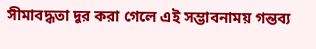সীমাবদ্ধতা দূর করা গেলে এই সম্ভাবনাময় গন্তব্য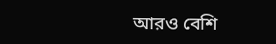আরও বেশি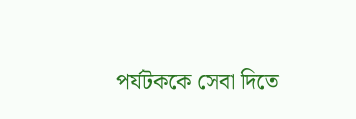পর্যটককে সেবা দিতে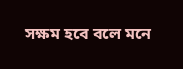সক্ষম হবে বলে মনে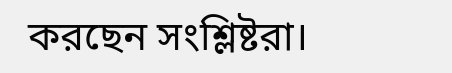করছেন সংশ্লিষ্টরা।